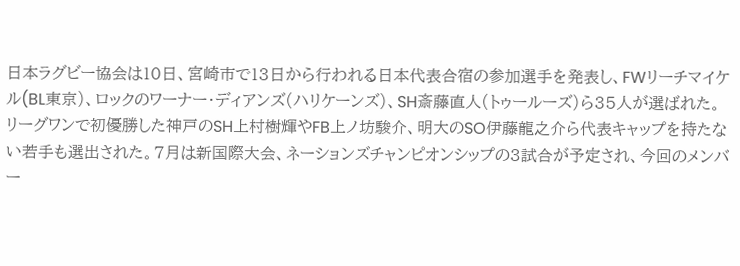日本ラグビー協会は10日、宮崎市で13日から行われる日本代表合宿の参加選手を発表し、FWリーチマイケル(BL東京)、ロックのワーナー・ディアンズ(ハリケーンズ)、SH斎藤直人(トゥールーズ)ら35人が選ばれた。
リーグワンで初優勝した神戸のSH上村樹輝やFB上ノ坊駿介、明大のSO伊藤龍之介ら代表キャップを持たない若手も選出された。7月は新国際大会、ネーションズチャンピオンシップの3試合が予定され、今回のメンバー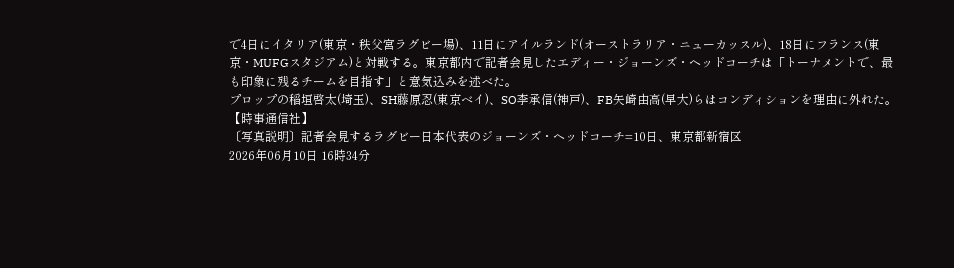で4日にイタリア(東京・秩父宮ラグビー場)、11日にアイルランド(オーストラリア・ニューカッスル)、18日にフランス(東京・MUFGスタジアム)と対戦する。東京都内で記者会見したエディー・ジョーンズ・ヘッドコーチは「トーナメントで、最も印象に残るチームを目指す」と意気込みを述べた。
プロップの稲垣啓太(埼玉)、SH藤原忍(東京ベイ)、SO李承信(神戸)、FB矢崎由高(早大)らはコンディションを理由に外れた。
【時事通信社】
〔写真説明〕記者会見するラグビー日本代表のジョーンズ・ヘッドコーチ=10日、東京都新宿区
2026年06月10日 16時34分